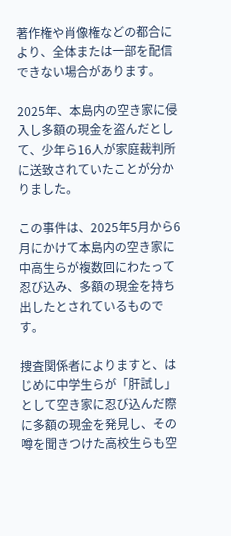著作権や肖像権などの都合により、全体または一部を配信できない場合があります。

2025年、本島内の空き家に侵入し多額の現金を盗んだとして、少年ら16人が家庭裁判所に送致されていたことが分かりました。

この事件は、2025年5月から6月にかけて本島内の空き家に中高生らが複数回にわたって忍び込み、多額の現金を持ち出したとされているものです。

捜査関係者によりますと、はじめに中学生らが「肝試し」として空き家に忍び込んだ際に多額の現金を発見し、その噂を聞きつけた高校生らも空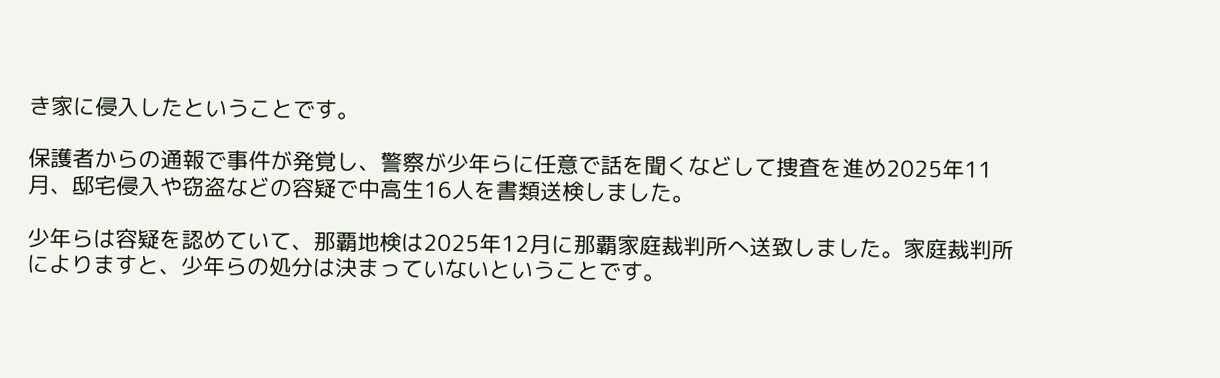き家に侵入したということです。

保護者からの通報で事件が発覚し、警察が少年らに任意で話を聞くなどして捜査を進め2025年11月、邸宅侵入や窃盗などの容疑で中高生16人を書類送検しました。

少年らは容疑を認めていて、那覇地検は2025年12月に那覇家庭裁判所へ送致しました。家庭裁判所によりますと、少年らの処分は決まっていないということです。